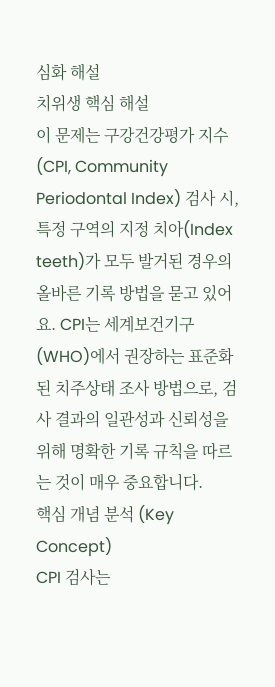심화 해설
치위생 핵심 해설
이 문제는 구강건강평가 지수(CPI, Community Periodontal Index) 검사 시, 특정 구역의 지정 치아(Index teeth)가 모두 발거된 경우의 올바른 기록 방법을 묻고 있어요. CPI는 세계보건기구(WHO)에서 권장하는 표준화된 치주상태 조사 방법으로, 검사 결과의 일관성과 신뢰성을 위해 명확한 기록 규칙을 따르는 것이 매우 중요합니다.
핵심 개념 분석 (Key Concept)
CPI 검사는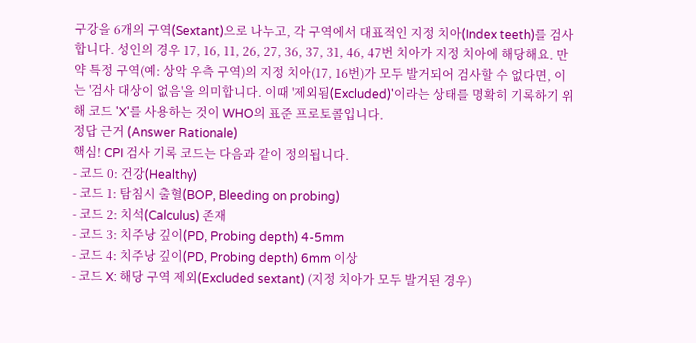구강을 6개의 구역(Sextant)으로 나누고, 각 구역에서 대표적인 지정 치아(Index teeth)를 검사합니다. 성인의 경우 17, 16, 11, 26, 27, 36, 37, 31, 46, 47번 치아가 지정 치아에 해당해요. 만약 특정 구역(예: 상악 우측 구역)의 지정 치아(17, 16번)가 모두 발거되어 검사할 수 없다면, 이는 '검사 대상이 없음'을 의미합니다. 이때 '제외됨(Excluded)'이라는 상태를 명확히 기록하기 위해 코드 'X'를 사용하는 것이 WHO의 표준 프로토콜입니다.
정답 근거 (Answer Rationale)
핵심! CPI 검사 기록 코드는 다음과 같이 정의됩니다.
- 코드 0: 건강(Healthy)
- 코드 1: 탐침시 출혈(BOP, Bleeding on probing)
- 코드 2: 치석(Calculus) 존재
- 코드 3: 치주낭 깊이(PD, Probing depth) 4-5mm
- 코드 4: 치주낭 깊이(PD, Probing depth) 6mm 이상
- 코드 X: 해당 구역 제외(Excluded sextant) (지정 치아가 모두 발거된 경우)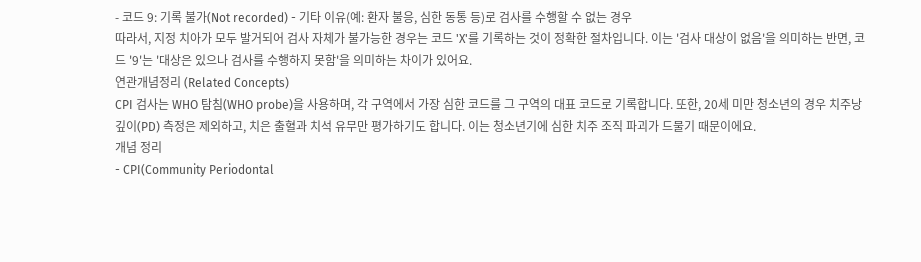- 코드 9: 기록 불가(Not recorded) - 기타 이유(예: 환자 불응, 심한 동통 등)로 검사를 수행할 수 없는 경우
따라서, 지정 치아가 모두 발거되어 검사 자체가 불가능한 경우는 코드 'X'를 기록하는 것이 정확한 절차입니다. 이는 '검사 대상이 없음'을 의미하는 반면, 코드 '9'는 '대상은 있으나 검사를 수행하지 못함'을 의미하는 차이가 있어요.
연관개념정리 (Related Concepts)
CPI 검사는 WHO 탐침(WHO probe)을 사용하며, 각 구역에서 가장 심한 코드를 그 구역의 대표 코드로 기록합니다. 또한, 20세 미만 청소년의 경우 치주낭 깊이(PD) 측정은 제외하고, 치은 출혈과 치석 유무만 평가하기도 합니다. 이는 청소년기에 심한 치주 조직 파괴가 드물기 때문이에요.
개념 정리
- CPI(Community Periodontal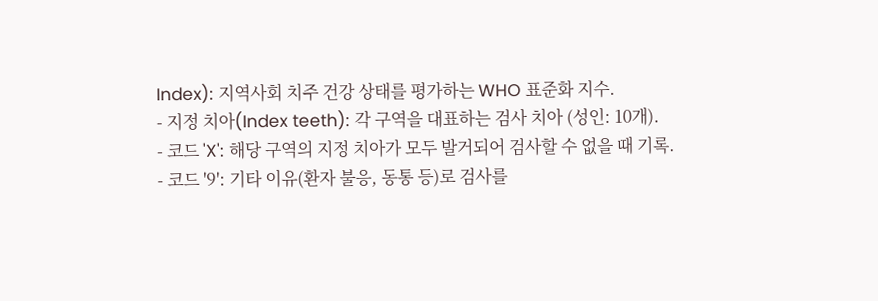Index): 지역사회 치주 건강 상태를 평가하는 WHO 표준화 지수.
- 지정 치아(Index teeth): 각 구역을 대표하는 검사 치아 (성인: 10개).
- 코드 'X': 해당 구역의 지정 치아가 모두 발거되어 검사할 수 없을 때 기록.
- 코드 '9': 기타 이유(환자 불응, 동통 등)로 검사를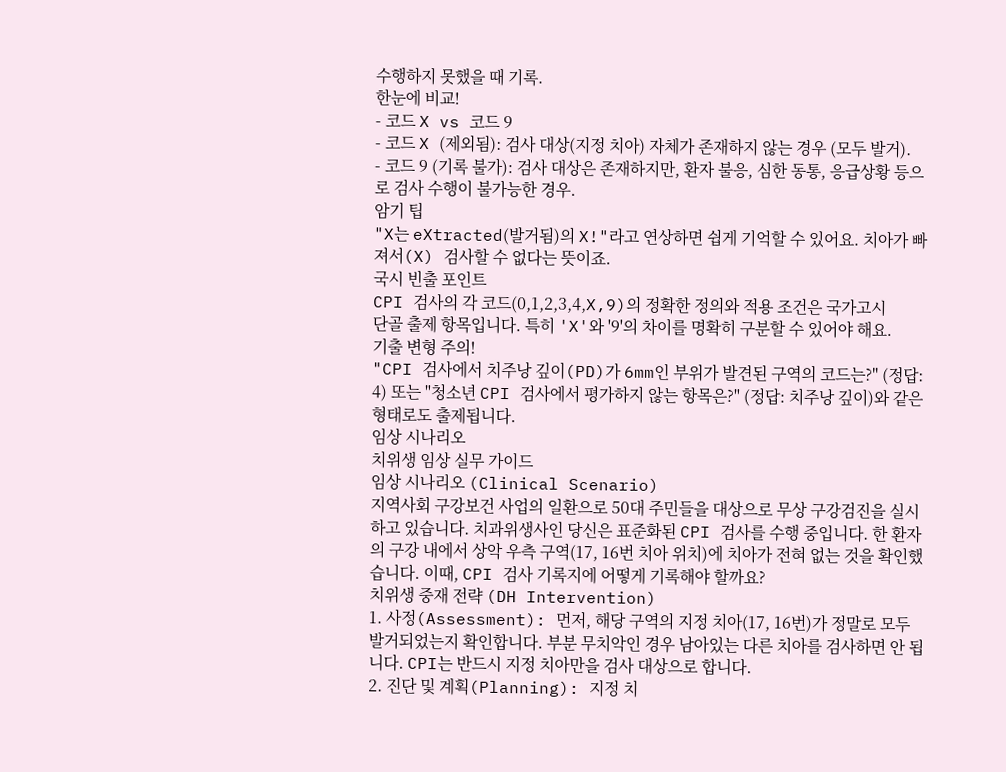수행하지 못했을 때 기록.
한눈에 비교!
- 코드 X vs 코드 9
- 코드 X (제외됨): 검사 대상(지정 치아) 자체가 존재하지 않는 경우 (모두 발거).
- 코드 9 (기록 불가): 검사 대상은 존재하지만, 환자 불응, 심한 동통, 응급상황 등으로 검사 수행이 불가능한 경우.
암기 팁
"X는 eXtracted(발거됨)의 X!"라고 연상하면 쉽게 기억할 수 있어요. 치아가 빠져서(X) 검사할 수 없다는 뜻이죠.
국시 빈출 포인트
CPI 검사의 각 코드(0,1,2,3,4,X,9)의 정확한 정의와 적용 조건은 국가고시 단골 출제 항목입니다. 특히 'X'와 '9'의 차이를 명확히 구분할 수 있어야 해요.
기출 변형 주의!
"CPI 검사에서 치주낭 깊이(PD)가 6mm인 부위가 발견된 구역의 코드는?" (정답: 4) 또는 "청소년 CPI 검사에서 평가하지 않는 항목은?" (정답: 치주낭 깊이)와 같은 형태로도 출제됩니다.
임상 시나리오
치위생 임상 실무 가이드
임상 시나리오 (Clinical Scenario)
지역사회 구강보건 사업의 일환으로 50대 주민들을 대상으로 무상 구강검진을 실시하고 있습니다. 치과위생사인 당신은 표준화된 CPI 검사를 수행 중입니다. 한 환자의 구강 내에서 상악 우측 구역(17, 16번 치아 위치)에 치아가 전혀 없는 것을 확인했습니다. 이때, CPI 검사 기록지에 어떻게 기록해야 할까요?
치위생 중재 전략 (DH Intervention)
1. 사정(Assessment): 먼저, 해당 구역의 지정 치아(17, 16번)가 정말로 모두 발거되었는지 확인합니다. 부분 무치악인 경우 남아있는 다른 치아를 검사하면 안 됩니다. CPI는 반드시 지정 치아만을 검사 대상으로 합니다.
2. 진단 및 계획(Planning): 지정 치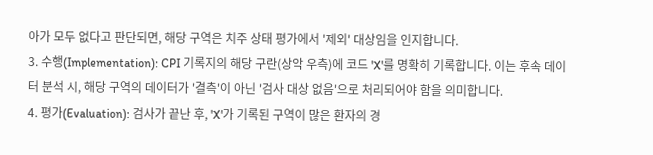아가 모두 없다고 판단되면, 해당 구역은 치주 상태 평가에서 '제외' 대상임을 인지합니다.
3. 수행(Implementation): CPI 기록지의 해당 구란(상악 우측)에 코드 'X'를 명확히 기록합니다. 이는 후속 데이터 분석 시, 해당 구역의 데이터가 '결측'이 아닌 '검사 대상 없음'으로 처리되어야 함을 의미합니다.
4. 평가(Evaluation): 검사가 끝난 후, 'X'가 기록된 구역이 많은 환자의 경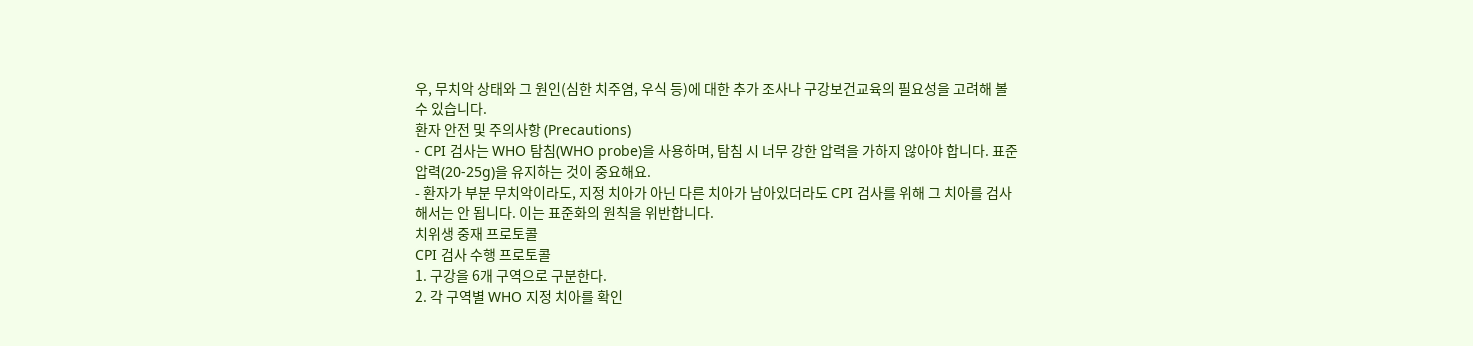우, 무치악 상태와 그 원인(심한 치주염, 우식 등)에 대한 추가 조사나 구강보건교육의 필요성을 고려해 볼 수 있습니다.
환자 안전 및 주의사항 (Precautions)
- CPI 검사는 WHO 탐침(WHO probe)을 사용하며, 탐침 시 너무 강한 압력을 가하지 않아야 합니다. 표준 압력(20-25g)을 유지하는 것이 중요해요.
- 환자가 부분 무치악이라도, 지정 치아가 아닌 다른 치아가 남아있더라도 CPI 검사를 위해 그 치아를 검사해서는 안 됩니다. 이는 표준화의 원칙을 위반합니다.
치위생 중재 프로토콜
CPI 검사 수행 프로토콜
1. 구강을 6개 구역으로 구분한다.
2. 각 구역별 WHO 지정 치아를 확인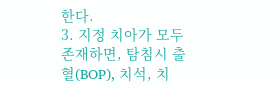한다.
3. 지정 치아가 모두 존재하면, 탐침시 출혈(BOP), 치석, 치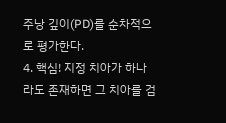주낭 깊이(PD)를 순차적으로 평가한다.
4. 핵심! 지정 치아가 하나라도 존재하면 그 치아를 검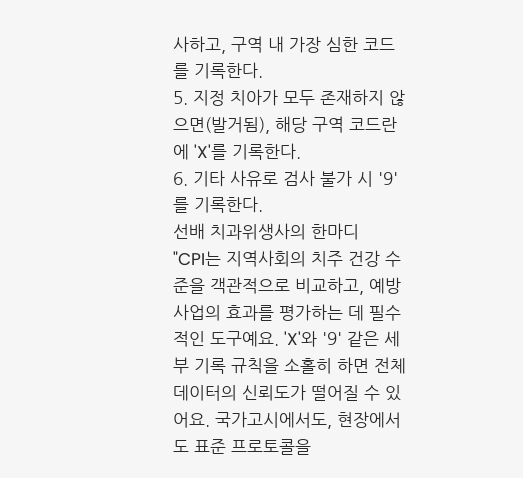사하고, 구역 내 가장 심한 코드를 기록한다.
5. 지정 치아가 모두 존재하지 않으면(발거됨), 해당 구역 코드란에 'X'를 기록한다.
6. 기타 사유로 검사 불가 시 '9'를 기록한다.
선배 치과위생사의 한마디
"CPI는 지역사회의 치주 건강 수준을 객관적으로 비교하고, 예방 사업의 효과를 평가하는 데 필수적인 도구예요. 'X'와 '9' 같은 세부 기록 규칙을 소홀히 하면 전체 데이터의 신뢰도가 떨어질 수 있어요. 국가고시에서도, 현장에서도 표준 프로토콜을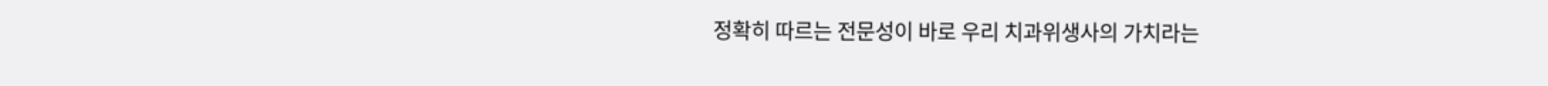정확히 따르는 전문성이 바로 우리 치과위생사의 가치라는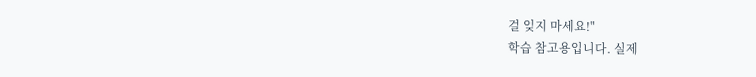걸 잊지 마세요!"
학습 참고용입니다. 실제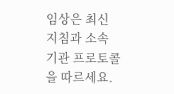임상은 최신 지침과 소속 기관 프로토콜을 따르세요.